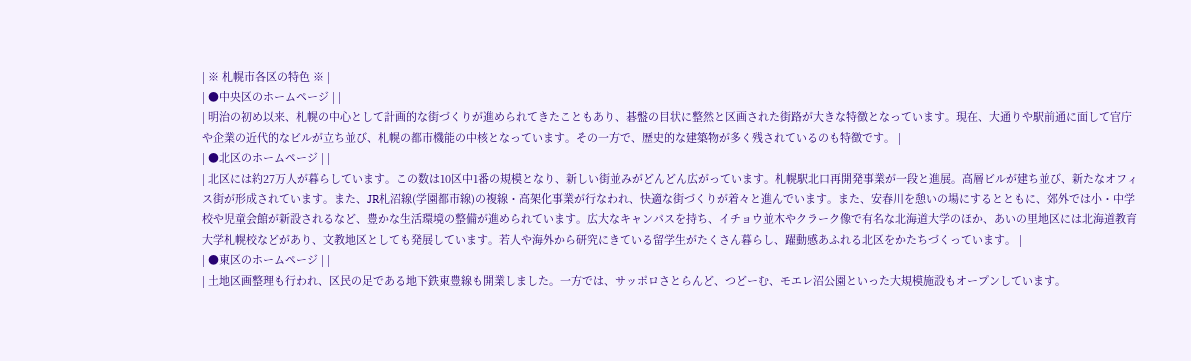| ※ 札幌市各区の特色 ※ |
| ●中央区のホームページ | |
| 明治の初め以来、札幌の中心として計画的な街づくりが進められてきたこともあり、碁盤の目状に整然と区画された街路が大きな特徴となっています。現在、大通りや駅前通に面して官庁や企業の近代的なビルが立ち並び、札幌の都市機能の中核となっています。その一方で、歴史的な建築物が多く残されているのも特徴です。 |
| ●北区のホームページ | |
| 北区には約27万人が暮らしています。この数は10区中1番の規模となり、新しい街並みがどんどん広がっています。札幌駅北口再開発事業が一段と進展。高層ビルが建ち並び、新たなオフィス街が形成されています。また、JR札沼線(学園都市線)の複線・高架化事業が行なわれ、快適な街づくりが着々と進んでいます。また、安春川を憩いの場にするとともに、郊外では小・中学校や児童会館が新設されるなど、豊かな生活環境の整備が進められています。広大なキャンパスを持ち、イチョウ並木やクラーク像で有名な北海道大学のほか、あいの里地区には北海道教育大学札幌校などがあり、文教地区としても発展しています。若人や海外から研究にきている留学生がたくさん暮らし、躍動感あふれる北区をかたちづくっています。 |
| ●東区のホームページ | |
| 土地区画整理も行われ、区民の足である地下鉄東豊線も開業しました。一方では、サッポロさとらんど、つどーむ、モエレ沼公園といった大規模施設もオープンしています。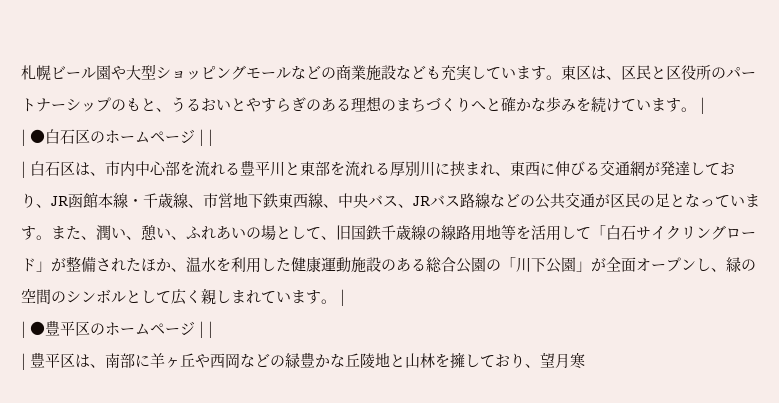札幌ビール園や大型ショッピングモールなどの商業施設なども充実しています。東区は、区民と区役所のパートナーシップのもと、うるおいとやすらぎのある理想のまちづくりへと確かな歩みを続けています。 |
| ●白石区のホームページ | |
| 白石区は、市内中心部を流れる豊平川と東部を流れる厚別川に挟まれ、東西に伸びる交通網が発達しており、JR函館本線・千歳線、市営地下鉄東西線、中央バス、JRバス路線などの公共交通が区民の足となっています。また、潤い、憩い、ふれあいの場として、旧国鉄千歳線の線路用地等を活用して「白石サイクリングロード」が整備されたほか、温水を利用した健康運動施設のある総合公園の「川下公園」が全面オープンし、緑の空間のシンボルとして広く親しまれています。 |
| ●豊平区のホームページ | |
| 豊平区は、南部に羊ヶ丘や西岡などの緑豊かな丘陵地と山林を擁しており、望月寒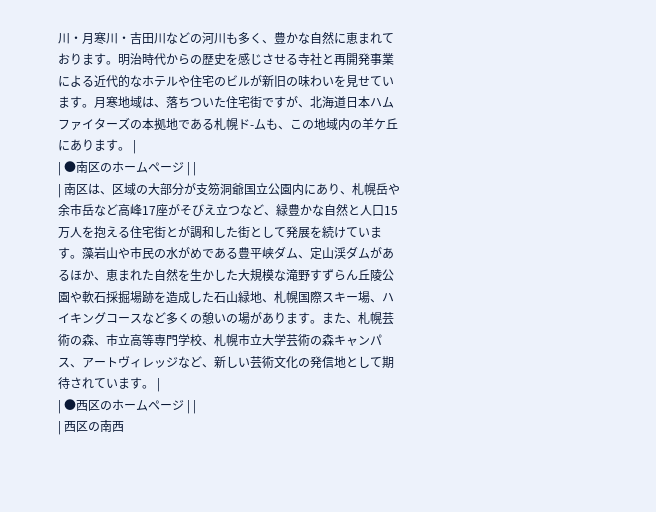川・月寒川・吉田川などの河川も多く、豊かな自然に恵まれております。明治時代からの歴史を感じさせる寺社と再開発事業による近代的なホテルや住宅のビルが新旧の味わいを見せています。月寒地域は、落ちついた住宅街ですが、北海道日本ハムファイターズの本拠地である札幌ド-ムも、この地域内の羊ケ丘にあります。 |
| ●南区のホームページ | |
| 南区は、区域の大部分が支笏洞爺国立公園内にあり、札幌岳や余市岳など高峰17座がそびえ立つなど、緑豊かな自然と人口15万人を抱える住宅街とが調和した街として発展を続けています。藻岩山や市民の水がめである豊平峡ダム、定山渓ダムがあるほか、恵まれた自然を生かした大規模な滝野すずらん丘陵公園や軟石採掘場跡を造成した石山緑地、札幌国際スキー場、ハイキングコースなど多くの憩いの場があります。また、札幌芸術の森、市立高等専門学校、札幌市立大学芸術の森キャンパス、アートヴィレッジなど、新しい芸術文化の発信地として期待されています。 |
| ●西区のホームページ | |
| 西区の南西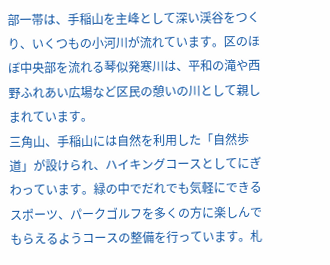部一帯は、手稲山を主峰として深い渓谷をつくり、いくつもの小河川が流れています。区のほぼ中央部を流れる琴似発寒川は、平和の滝や西野ふれあい広場など区民の憩いの川として親しまれています。
三角山、手稲山には自然を利用した「自然歩道」が設けられ、ハイキングコースとしてにぎわっています。緑の中でだれでも気軽にできるスポーツ、パークゴルフを多くの方に楽しんでもらえるようコースの整備を行っています。札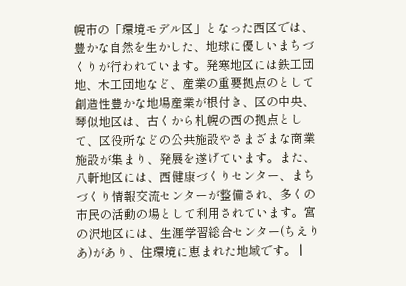幌市の「環境モデル区」となった西区では、豊かな自然を生かした、地球に優しいまちづくりが行われています。発寒地区には鉄工団地、木工団地など、産業の重要拠点のとして創造性豊かな地場産業が根付き、区の中央、琴似地区は、古くから札幌の西の拠点として、区役所などの公共施設やさまざまな商業施設が集まり、発展を遂げています。また、八軒地区には、西健康づくりセンター、まちづくり情報交流センターが整備され、多くの市民の活動の場として利用されています。宮の沢地区には、生涯学習総合センター(ちえりあ)があり、住環境に恵まれた地域です。 |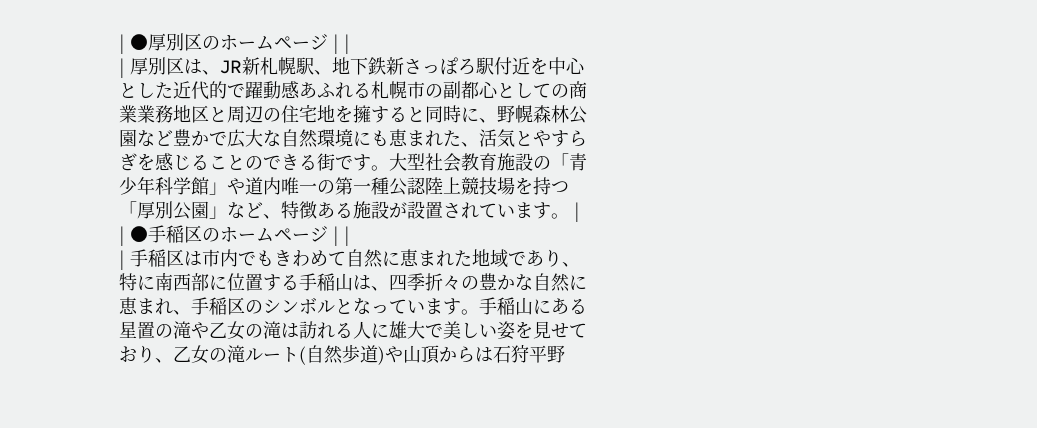| ●厚別区のホームページ | |
| 厚別区は、JR新札幌駅、地下鉄新さっぽろ駅付近を中心とした近代的で躍動感あふれる札幌市の副都心としての商業業務地区と周辺の住宅地を擁すると同時に、野幌森林公園など豊かで広大な自然環境にも恵まれた、活気とやすらぎを感じることのできる街です。大型社会教育施設の「青少年科学館」や道内唯一の第一種公認陸上競技場を持つ「厚別公園」など、特徴ある施設が設置されています。 |
| ●手稲区のホームページ | |
| 手稲区は市内でもきわめて自然に恵まれた地域であり、特に南西部に位置する手稲山は、四季折々の豊かな自然に恵まれ、手稲区のシンボルとなっています。手稲山にある星置の滝や乙女の滝は訪れる人に雄大で美しい姿を見せており、乙女の滝ルート(自然歩道)や山頂からは石狩平野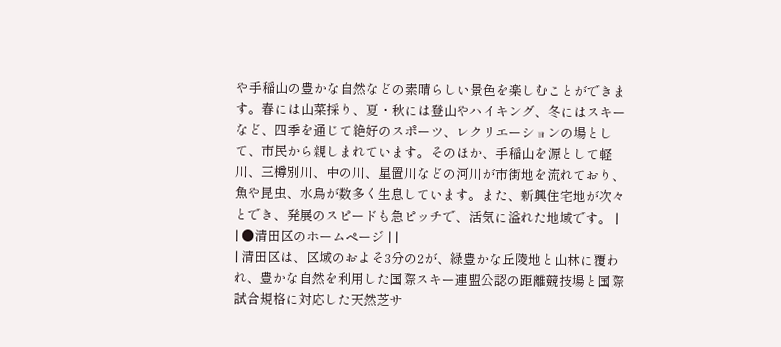や手稲山の豊かな自然などの素晴らしい景色を楽しむことができます。春には山菜採り、夏・秋には登山やハイキング、冬にはスキーなど、四季を通じて絶好のスポーツ、レクリエーションの場として、市民から親しまれています。そのほか、手稲山を源として軽川、三樽別川、中の川、星置川などの河川が市街地を流れており、魚や昆虫、水鳥が数多く生息しています。また、新興住宅地が次々とでき、発展のスピードも急ピッチで、活気に溢れた地域です。 |
| ●清田区のホームページ | |
| 清田区は、区域のおよそ3分の2が、緑豊かな丘陵地と山林に覆われ、豊かな自然を利用した国際スキー連盟公認の距離競技場と国際試合規格に対応した天然芝サ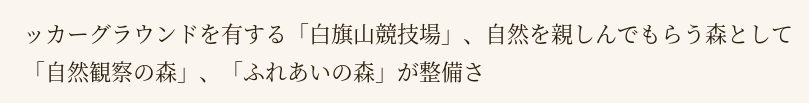ッカーグラウンドを有する「白旗山競技場」、自然を親しんでもらう森として「自然観察の森」、「ふれあいの森」が整備さ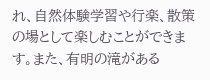れ、自然体験学習や行楽、散策の場として楽しむことができます。また、有明の滝がある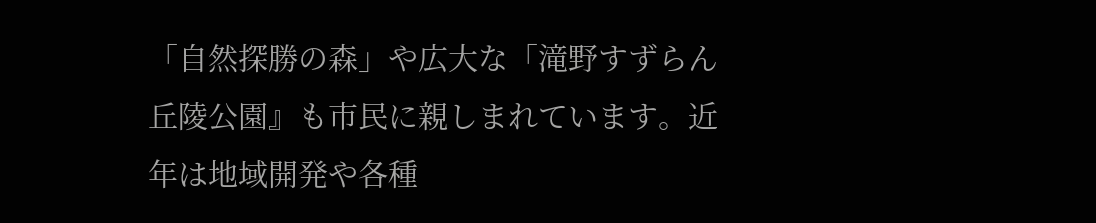「自然探勝の森」や広大な「滝野すずらん丘陵公園』も市民に親しまれています。近年は地域開発や各種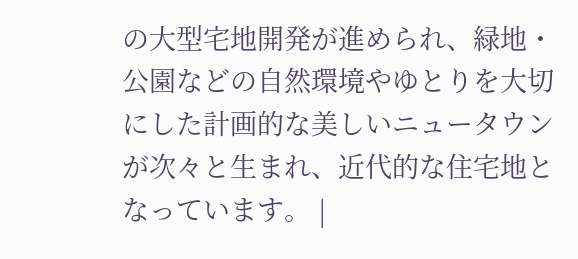の大型宅地開発が進められ、緑地・公園などの自然環境やゆとりを大切にした計画的な美しいニュータウンが次々と生まれ、近代的な住宅地となっています。 |